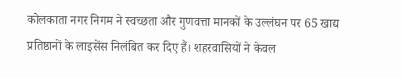कोलकाता नगर निगम ने स्वच्छता और गुणवत्ता मानकों के उल्लंघन पर 65 खाद्य प्रतिष्ठानों के लाइसेंस निलंबित कर दिए हैं। शहरवासियों ने केवल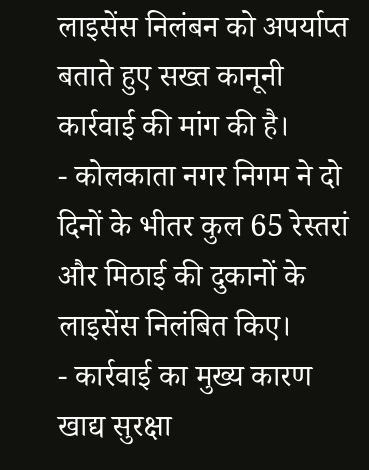लाइसेंस निलंबन को अपर्याप्त बताते हुए सख्त कानूनी कार्रवाई की मांग की है।
- कोलकाता नगर निगम ने दो दिनों के भीतर कुल 65 रेस्तरां और मिठाई की दुकानों के लाइसेंस निलंबित किए।
- कार्रवाई का मुख्य कारण खाद्य सुरक्षा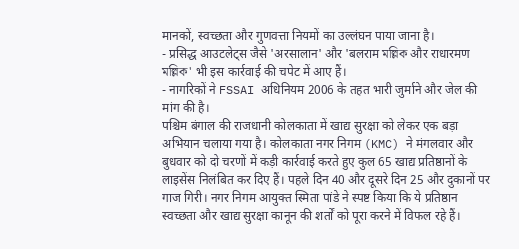मानकों, स्वच्छता और गुणवत्ता नियमों का उल्लंघन पाया जाना है।
- प्रसिद्ध आउटलेट्स जैसे 'अरसालान' और 'बलराम মল্লিক और राधारमण মল্লিক' भी इस कार्रवाई की चपेट में आए हैं।
- नागरिकों ने FSSAI अधिनियम 2006 के तहत भारी जुर्माने और जेल की मांग की है।
पश्चिम बंगाल की राजधानी कोलकाता में खाद्य सुरक्षा को लेकर एक बड़ा अभियान चलाया गया है। कोलकाता नगर निगम (KMC) ने मंगलवार और बुधवार को दो चरणों में कड़ी कार्रवाई करते हुए कुल 65 खाद्य प्रतिष्ठानों के लाइसेंस निलंबित कर दिए हैं। पहले दिन 40 और दूसरे दिन 25 और दुकानों पर गाज गिरी। नगर निगम आयुक्त स्मिता पांडे ने स्पष्ट किया कि ये प्रतिष्ठान स्वच्छता और खाद्य सुरक्षा कानून की शर्तों को पूरा करने में विफल रहे हैं।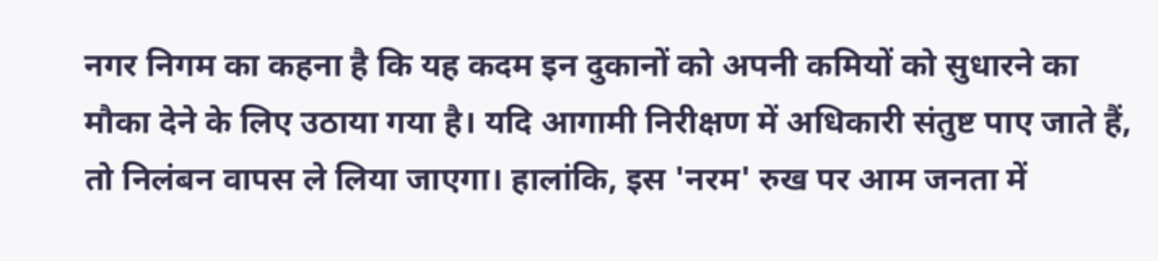नगर निगम का कहना है कि यह कदम इन दुकानों को अपनी कमियों को सुधारने का मौका देने के लिए उठाया गया है। यदि आगामी निरीक्षण में अधिकारी संतुष्ट पाए जाते हैं, तो निलंबन वापस ले लिया जाएगा। हालांकि, इस 'नरम' रुख पर आम जनता में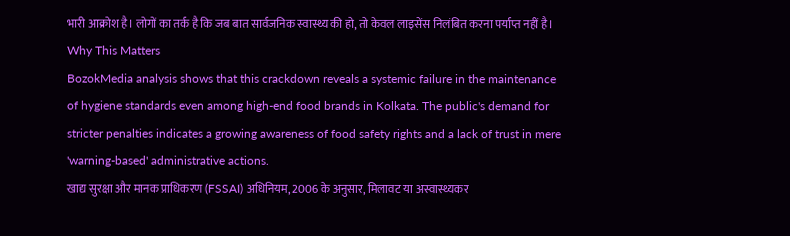भारी आक्रोश है। लोगों का तर्क है कि जब बात सार्वजनिक स्वास्थ्य की हो, तो केवल लाइसेंस निलंबित करना पर्याप्त नहीं है।
Why This Matters
BozokMedia analysis shows that this crackdown reveals a systemic failure in the maintenance of hygiene standards even among high-end food brands in Kolkata. The public's demand for stricter penalties indicates a growing awareness of food safety rights and a lack of trust in mere 'warning-based' administrative actions.
खाद्य सुरक्षा और मानक प्राधिकरण (FSSAI) अधिनियम, 2006 के अनुसार, मिलावट या अस्वास्थ्यकर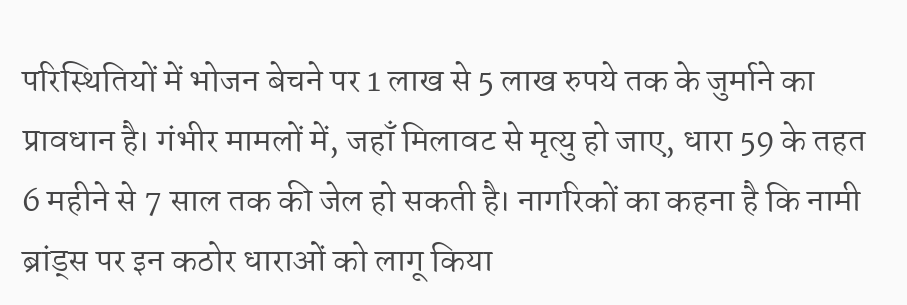परिस्थितियों में भोजन बेचने पर 1 लाख से 5 लाख रुपये तक के जुर्माने का प्रावधान है। गंभीर मामलों में, जहाँ मिलावट से मृत्यु हो जाए, धारा 59 के तहत 6 महीने से 7 साल तक की जेल हो सकती है। नागरिकों का कहना है कि नामी ब्रांड्स पर इन कठोर धाराओं को लागू किया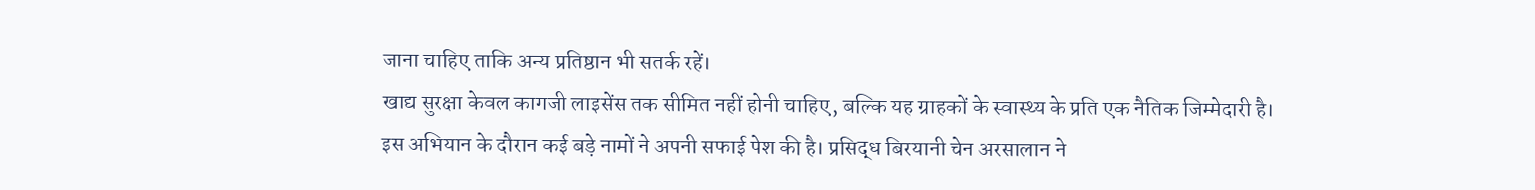जाना चाहिए ताकि अन्य प्रतिष्ठान भी सतर्क रहें।
खाद्य सुरक्षा केवल कागजी लाइसेंस तक सीमित नहीं होनी चाहिए, बल्कि यह ग्राहकों के स्वास्थ्य के प्रति एक नैतिक जिम्मेदारी है।
इस अभियान के दौरान कई बड़े नामों ने अपनी सफाई पेश की है। प्रसिद्ध बिरयानी चेन अरसालान ने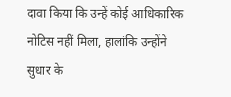दावा किया कि उन्हें कोई आधिकारिक नोटिस नहीं मिला, हालांकि उन्होंने सुधार के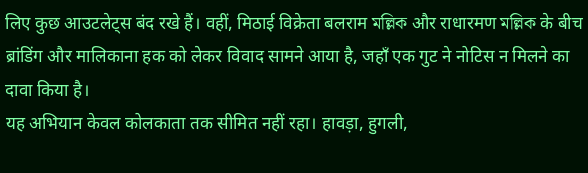लिए कुछ आउटलेट्स बंद रखे हैं। वहीं, मिठाई विक्रेता बलराम মল্লিক और राधारमण মল্লিক के बीच ब्रांडिंग और मालिकाना हक को लेकर विवाद सामने आया है, जहाँ एक गुट ने नोटिस न मिलने का दावा किया है।
यह अभियान केवल कोलकाता तक सीमित नहीं रहा। हावड़ा, हुगली,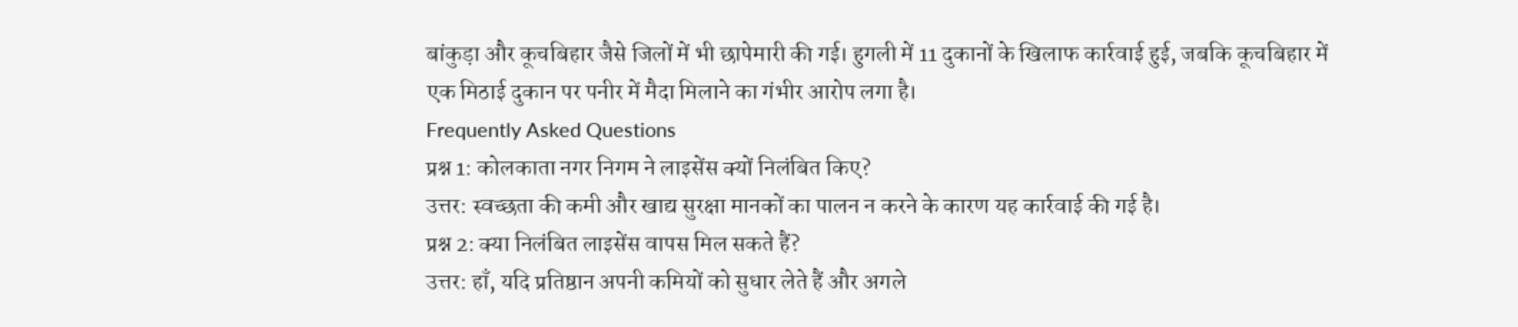बांकुड़ा और कूचबिहार जैसे जिलों में भी छापेमारी की गई। हुगली में 11 दुकानों के खिलाफ कार्रवाई हुई, जबकि कूचबिहार में एक मिठाई दुकान पर पनीर में मैदा मिलाने का गंभीर आरोप लगा है।
Frequently Asked Questions
प्रश्न 1: कोलकाता नगर निगम ने लाइसेंस क्यों निलंबित किए?
उत्तर: स्वच्छता की कमी और खाद्य सुरक्षा मानकों का पालन न करने के कारण यह कार्रवाई की गई है।
प्रश्न 2: क्या निलंबित लाइसेंस वापस मिल सकते हैं?
उत्तर: हाँ, यदि प्रतिष्ठान अपनी कमियों को सुधार लेते हैं और अगले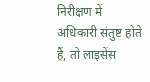निरीक्षण में अधिकारी संतुष्ट होते हैं, तो लाइसेंस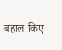बहाल किए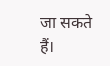जा सकते हैं।